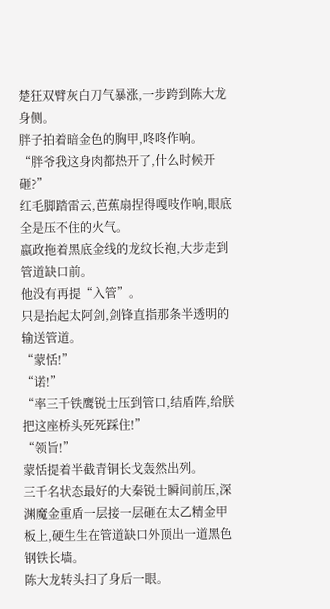楚狂双臂灰白刀气暴涨,一步跨到陈大龙身侧。
胖子拍着暗金色的胸甲,咚咚作响。
“胖爷我这身肉都热开了,什么时候开砸?”
红毛脚踏雷云,芭蕉扇捏得嘎吱作响,眼底全是压不住的火气。
嬴政拖着黑底金线的龙纹长袍,大步走到管道缺口前。
他没有再提“入管”。
只是抬起太阿剑,剑锋直指那条半透明的输送管道。
“蒙恬!”
“诺!”
“率三千铁鹰锐士压到管口,结盾阵,给朕把这座桥头死死踩住!”
“领旨!”
蒙恬提着半截青铜长戈轰然出列。
三千名状态最好的大秦锐士瞬间前压,深渊魔金重盾一层接一层砸在太乙精金甲板上,硬生生在管道缺口外顶出一道黑色钢铁长墙。
陈大龙转头扫了身后一眼。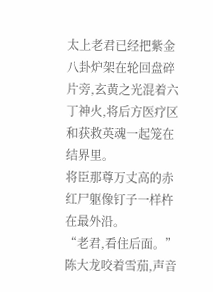太上老君已经把紫金八卦炉架在轮回盘碎片旁,玄黄之光混着六丁神火,将后方医疗区和获救英魂一起笼在结界里。
将臣那尊万丈高的赤红尸躯像钉子一样杵在最外沿。
“老君,看住后面。”
陈大龙咬着雪茄,声音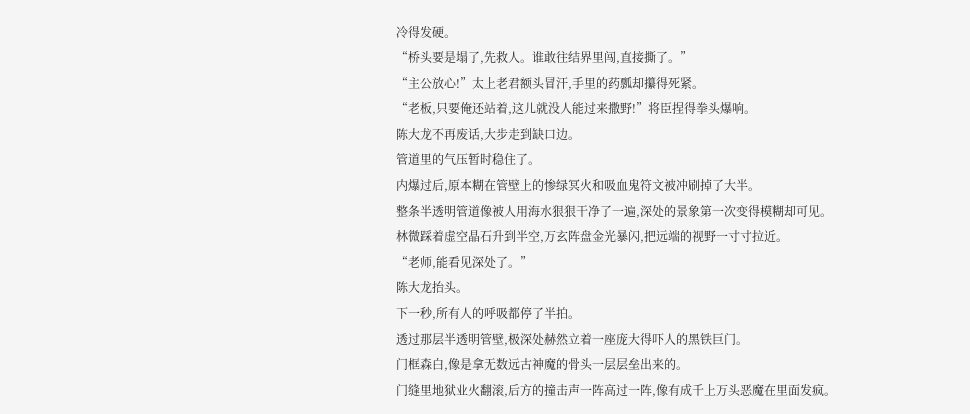冷得发硬。
“桥头要是塌了,先救人。谁敢往结界里闯,直接撕了。”
“主公放心!”太上老君额头冒汗,手里的药瓢却攥得死紧。
“老板,只要俺还站着,这儿就没人能过来撒野!”将臣捏得拳头爆响。
陈大龙不再废话,大步走到缺口边。
管道里的气压暂时稳住了。
内爆过后,原本糊在管壁上的惨绿冥火和吸血鬼符文被冲刷掉了大半。
整条半透明管道像被人用海水狠狠干净了一遍,深处的景象第一次变得模糊却可见。
林微踩着虚空晶石升到半空,万玄阵盘金光暴闪,把远端的视野一寸寸拉近。
“老师,能看见深处了。”
陈大龙抬头。
下一秒,所有人的呼吸都停了半拍。
透过那层半透明管壁,极深处赫然立着一座庞大得吓人的黑铁巨门。
门框森白,像是拿无数远古神魔的骨头一层层垒出来的。
门缝里地狱业火翻滚,后方的撞击声一阵高过一阵,像有成千上万头恶魔在里面发疯。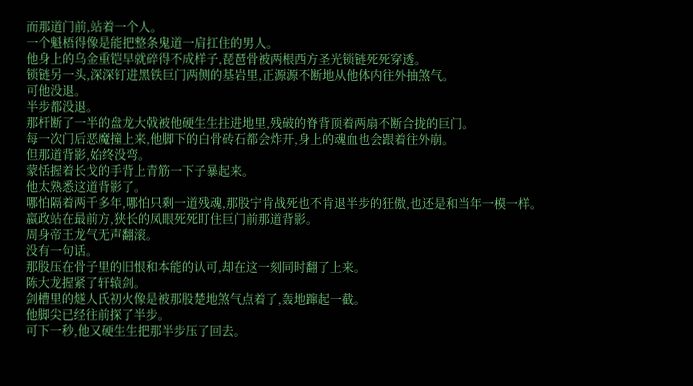而那道门前,站着一个人。
一个魁梧得像是能把整条鬼道一肩扛住的男人。
他身上的乌金重铠早就碎得不成样子,琵琶骨被两根西方圣光锁链死死穿透。
锁链另一头,深深钉进黑铁巨门两侧的基岩里,正源源不断地从他体内往外抽煞气。
可他没退。
半步都没退。
那杆断了一半的盘龙大戟被他硬生生拄进地里,残破的脊背顶着两扇不断合拢的巨门。
每一次门后恶魔撞上来,他脚下的白骨砖石都会炸开,身上的魂血也会跟着往外崩。
但那道背影,始终没弯。
蒙恬握着长戈的手背上青筋一下子暴起来。
他太熟悉这道背影了。
哪怕隔着两千多年,哪怕只剩一道残魂,那股宁肯战死也不肯退半步的狂傲,也还是和当年一模一样。
嬴政站在最前方,狭长的凤眼死死盯住巨门前那道背影。
周身帝王龙气无声翻滚。
没有一句话。
那股压在骨子里的旧恨和本能的认可,却在这一刻同时翻了上来。
陈大龙握紧了轩辕剑。
剑槽里的燧人氏初火像是被那股楚地煞气点着了,轰地蹿起一截。
他脚尖已经往前探了半步。
可下一秒,他又硬生生把那半步压了回去。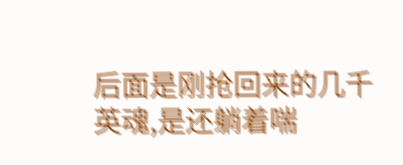后面是刚抢回来的几千英魂,是还躺着喘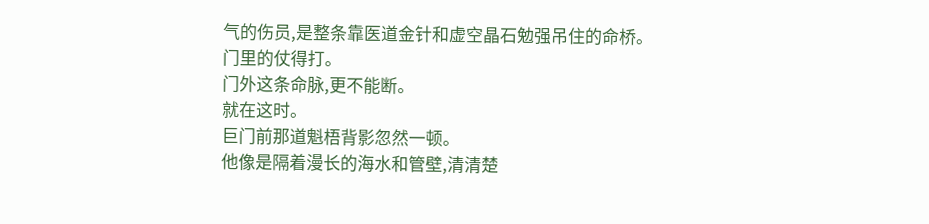气的伤员,是整条靠医道金针和虚空晶石勉强吊住的命桥。
门里的仗得打。
门外这条命脉,更不能断。
就在这时。
巨门前那道魁梧背影忽然一顿。
他像是隔着漫长的海水和管壁,清清楚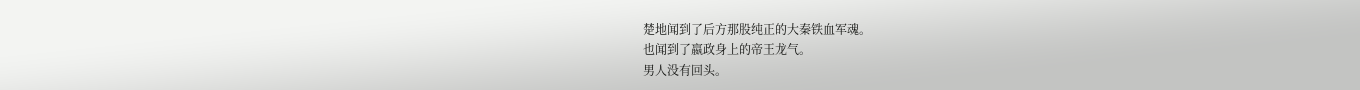楚地闻到了后方那股纯正的大秦铁血军魂。
也闻到了嬴政身上的帝王龙气。
男人没有回头。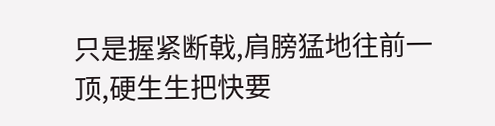只是握紧断戟,肩膀猛地往前一顶,硬生生把快要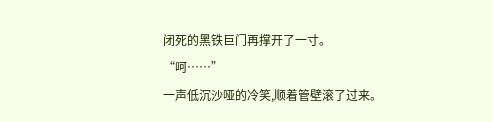闭死的黑铁巨门再撑开了一寸。
“呵……”
一声低沉沙哑的冷笑,顺着管壁滚了过来。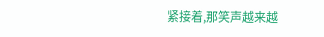紧接着,那笑声越来越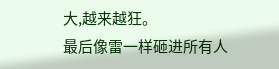大,越来越狂。
最后像雷一样砸进所有人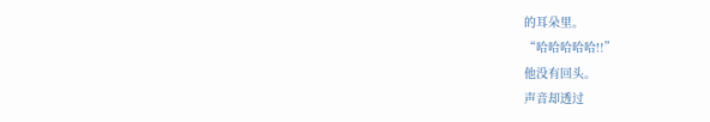的耳朵里。
“哈哈哈哈哈!!”
他没有回头。
声音却透过